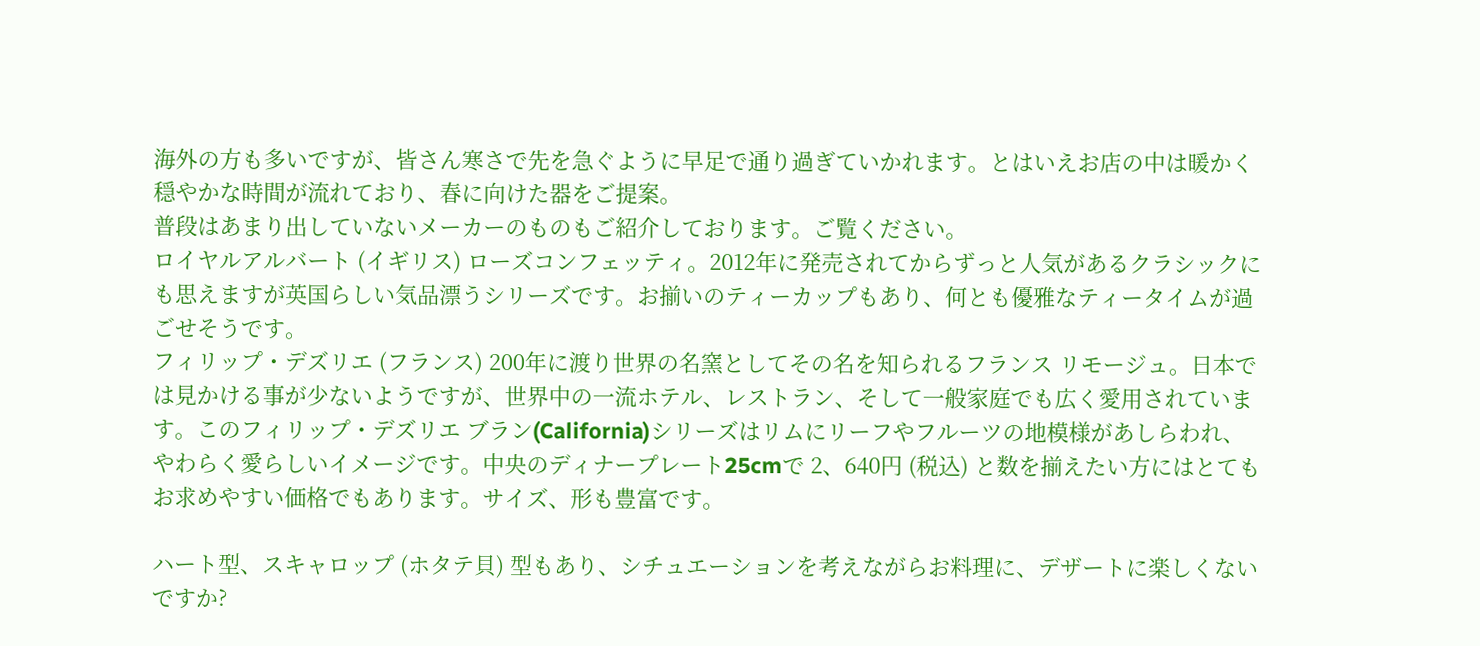海外の方も多いですが、皆さん寒さで先を急ぐように早足で通り過ぎていかれます。とはいえお店の中は暖かく穏やかな時間が流れており、春に向けた器をご提案。
普段はあまり出していないメーカーのものもご紹介しております。ご覧ください。
ロイヤルアルバート (イギリス) ローズコンフェッティ。2012年に発売されてからずっと人気があるクラシックにも思えますが英国らしい気品漂うシリーズです。お揃いのティーカップもあり、何とも優雅なティータイムが過ごせそうです。
フィリップ・デズリエ (フランス) 200年に渡り世界の名窯としてその名を知られるフランス リモージュ。日本では見かける事が少ないようですが、世界中の一流ホテル、レストラン、そして一般家庭でも広く愛用されています。このフィリップ・デズリエ ブラン(California)シリーズはリムにリーフやフルーツの地模様があしらわれ、やわらく愛らしいイメージです。中央のディナープレート25cmで 2、640円 (税込) と数を揃えたい方にはとてもお求めやすい価格でもあります。サイズ、形も豊富です。

ハート型、スキャロップ (ホタテ貝) 型もあり、シチュエーションを考えながらお料理に、デザートに楽しくないですか?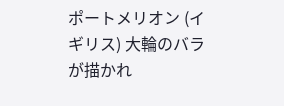ポートメリオン (イギリス) 大輪のバラが描かれ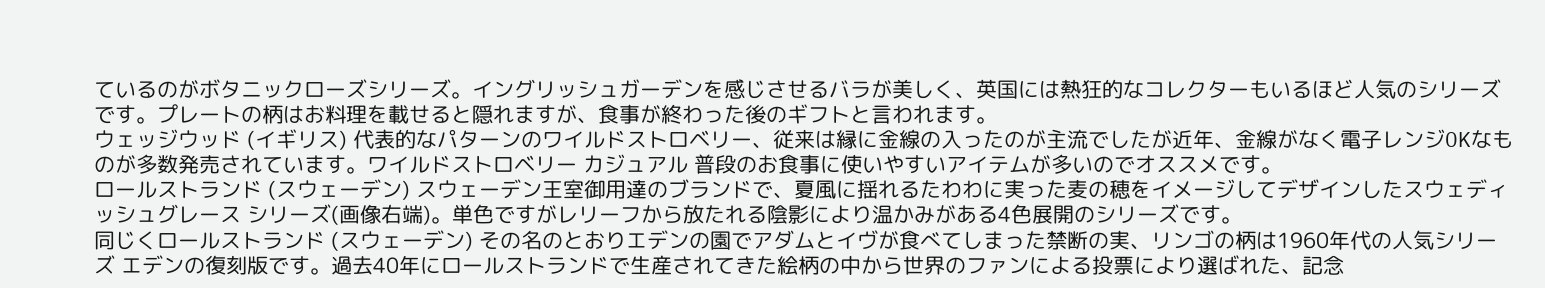ているのがボタニックローズシリーズ。イングリッシュガーデンを感じさせるバラが美しく、英国には熱狂的なコレクターもいるほど人気のシリーズです。プレートの柄はお料理を載せると隠れますが、食事が終わった後のギフトと言われます。
ウェッジウッド (イギリス) 代表的なパターンのワイルドストロベリー、従来は縁に金線の入ったのが主流でしたが近年、金線がなく電子レンジOKなものが多数発売されています。ワイルドストロベリー カジュアル 普段のお食事に使いやすいアイテムが多いのでオススメです。
ロールストランド (スウェーデン) スウェーデン王室御用達のブランドで、夏風に揺れるたわわに実った麦の穂をイメージしてデザインしたスウェディッシュグレース シリーズ(画像右端)。単色ですがレリーフから放たれる陰影により温かみがある4色展開のシリーズです。
同じくロールストランド (スウェーデン) その名のとおりエデンの園でアダムとイヴが食べてしまった禁断の実、リンゴの柄は1960年代の人気シリーズ エデンの復刻版です。過去40年にロールストランドで生産されてきた絵柄の中から世界のファンによる投票により選ばれた、記念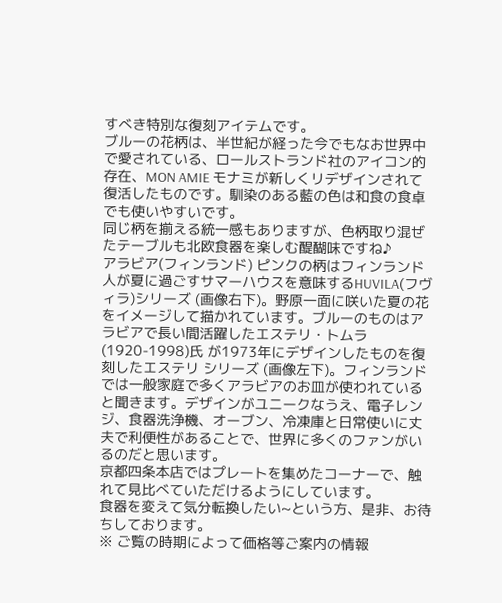すべき特別な復刻アイテムです。
ブルーの花柄は、半世紀が経った今でもなお世界中で愛されている、ロールストランド社のアイコン的存在、MON AMIE モナミが新しくリデザインされて復活したものです。馴染のある藍の色は和食の食卓でも使いやすいです。
同じ柄を揃える統一感もありますが、色柄取り混ぜたテーブルも北欧食器を楽しむ醍醐味ですね♪
アラビア(フィンランド) ピンクの柄はフィンランド人が夏に過ごすサマーハウスを意味するHUVILA(フヴィラ)シリーズ (画像右下)。野原一面に咲いた夏の花をイメージして描かれています。ブルーのものはアラビアで長い間活躍したエステリ・トムラ(1920-1998)氏 が1973年にデザインしたものを復刻したエステリ シリーズ (画像左下)。フィンランドでは一般家庭で多くアラビアのお皿が使われていると聞きます。デザインがユニークなうえ、電子レンジ、食器洗浄機、オーブン、冷凍庫と日常使いに丈夫で利便性があることで、世界に多くのファンがいるのだと思います。
京都四条本店ではプレートを集めたコーナーで、触れて見比べていただけるようにしています。
食器を変えて気分転換したい~という方、是非、お待ちしております。
※ ご覧の時期によって価格等ご案内の情報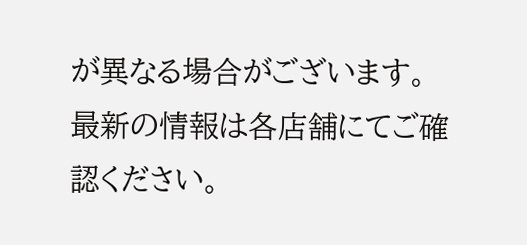が異なる場合がございます。最新の情報は各店舗にてご確認ください。